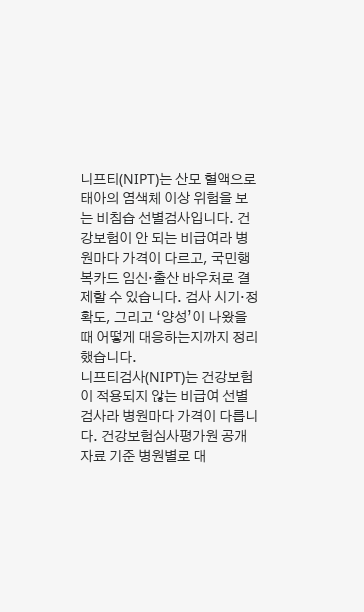니프티(NIPT)는 산모 혈액으로 태아의 염색체 이상 위험을 보는 비침습 선별검사입니다. 건강보험이 안 되는 비급여라 병원마다 가격이 다르고, 국민행복카드 임신·출산 바우처로 결제할 수 있습니다. 검사 시기·정확도, 그리고 ‘양성’이 나왔을 때 어떻게 대응하는지까지 정리했습니다.
니프티검사(NIPT)는 건강보험이 적용되지 않는 비급여 선별검사라 병원마다 가격이 다릅니다. 건강보험심사평가원 공개 자료 기준 병원별로 대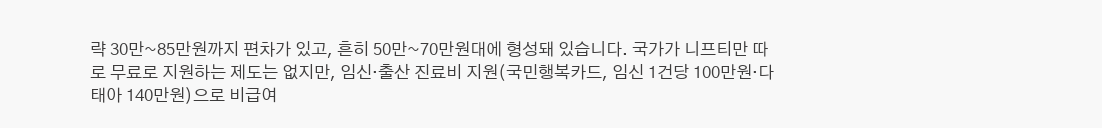략 30만~85만원까지 편차가 있고, 흔히 50만~70만원대에 형성돼 있습니다. 국가가 니프티만 따로 무료로 지원하는 제도는 없지만, 임신·출산 진료비 지원(국민행복카드, 임신 1건당 100만원·다태아 140만원)으로 비급여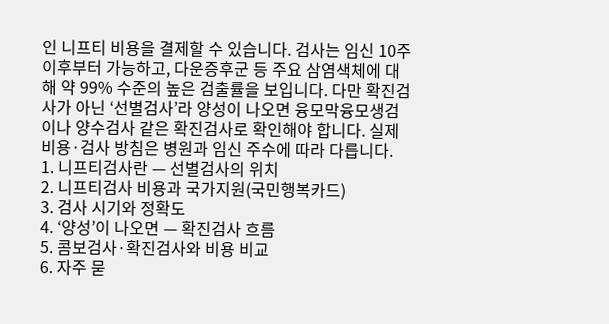인 니프티 비용을 결제할 수 있습니다. 검사는 임신 10주 이후부터 가능하고, 다운증후군 등 주요 삼염색체에 대해 약 99% 수준의 높은 검출률을 보입니다. 다만 확진검사가 아닌 ‘선별검사’라 양성이 나오면 융모막융모생검이나 양수검사 같은 확진검사로 확인해야 합니다. 실제 비용·검사 방침은 병원과 임신 주수에 따라 다릅니다.
1. 니프티검사란 — 선별검사의 위치
2. 니프티검사 비용과 국가지원(국민행복카드)
3. 검사 시기와 정확도
4. ‘양성’이 나오면 — 확진검사 흐름
5. 콤보검사·확진검사와 비용 비교
6. 자주 묻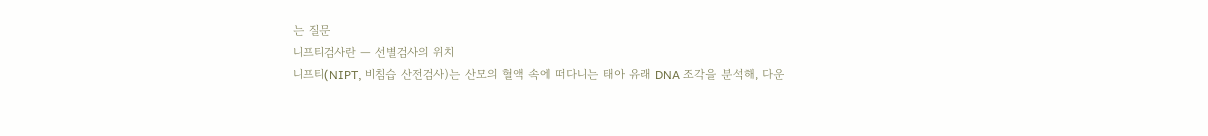는 질문
니프티검사란 — 선별검사의 위치
니프티(NIPT, 비침습 산전검사)는 산모의 혈액 속에 떠다니는 태아 유래 DNA 조각을 분석해, 다운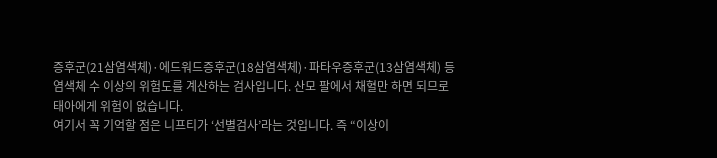증후군(21삼염색체)·에드워드증후군(18삼염색체)·파타우증후군(13삼염색체) 등 염색체 수 이상의 위험도를 계산하는 검사입니다. 산모 팔에서 채혈만 하면 되므로 태아에게 위험이 없습니다.
여기서 꼭 기억할 점은 니프티가 ‘선별검사’라는 것입니다. 즉 “이상이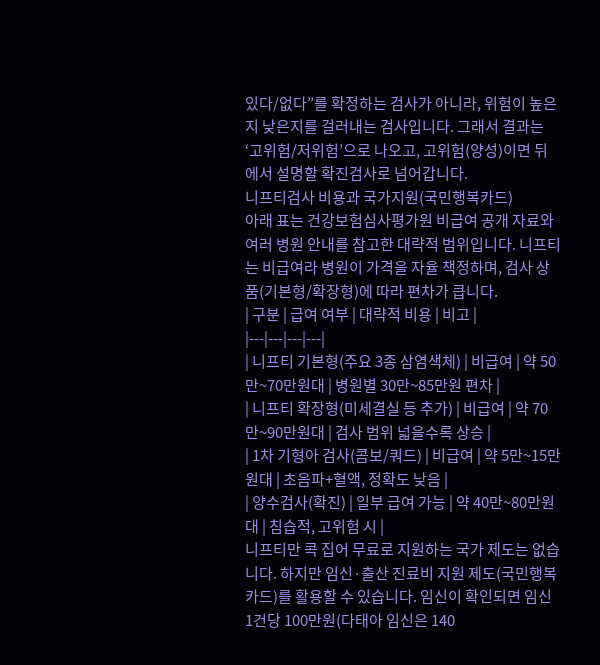있다/없다”를 확정하는 검사가 아니라, 위험이 높은지 낮은지를 걸러내는 검사입니다. 그래서 결과는 ‘고위험/저위험’으로 나오고, 고위험(양성)이면 뒤에서 설명할 확진검사로 넘어갑니다.
니프티검사 비용과 국가지원(국민행복카드)
아래 표는 건강보험심사평가원 비급여 공개 자료와 여러 병원 안내를 참고한 대략적 범위입니다. 니프티는 비급여라 병원이 가격을 자율 책정하며, 검사 상품(기본형/확장형)에 따라 편차가 큽니다.
| 구분 | 급여 여부 | 대략적 비용 | 비고 |
|---|---|---|---|
| 니프티 기본형(주요 3종 삼염색체) | 비급여 | 약 50만~70만원대 | 병원별 30만~85만원 편차 |
| 니프티 확장형(미세결실 등 추가) | 비급여 | 약 70만~90만원대 | 검사 범위 넓을수록 상승 |
| 1차 기형아 검사(콤보/쿼드) | 비급여 | 약 5만~15만원대 | 초음파+혈액, 정확도 낮음 |
| 양수검사(확진) | 일부 급여 가능 | 약 40만~80만원대 | 침습적, 고위험 시 |
니프티만 콕 집어 무료로 지원하는 국가 제도는 없습니다. 하지만 임신·출산 진료비 지원 제도(국민행복카드)를 활용할 수 있습니다. 임신이 확인되면 임신 1건당 100만원(다태아 임신은 140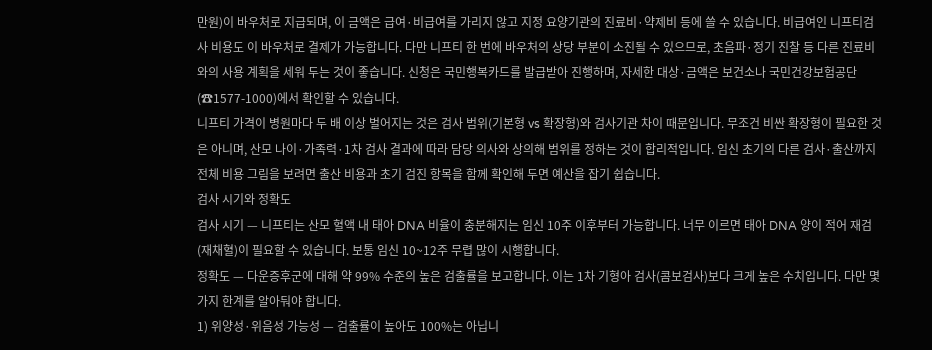만원)이 바우처로 지급되며, 이 금액은 급여·비급여를 가리지 않고 지정 요양기관의 진료비·약제비 등에 쓸 수 있습니다. 비급여인 니프티검사 비용도 이 바우처로 결제가 가능합니다. 다만 니프티 한 번에 바우처의 상당 부분이 소진될 수 있으므로, 초음파·정기 진찰 등 다른 진료비와의 사용 계획을 세워 두는 것이 좋습니다. 신청은 국민행복카드를 발급받아 진행하며, 자세한 대상·금액은 보건소나 국민건강보험공단(☎1577-1000)에서 확인할 수 있습니다.
니프티 가격이 병원마다 두 배 이상 벌어지는 것은 검사 범위(기본형 vs 확장형)와 검사기관 차이 때문입니다. 무조건 비싼 확장형이 필요한 것은 아니며, 산모 나이·가족력·1차 검사 결과에 따라 담당 의사와 상의해 범위를 정하는 것이 합리적입니다. 임신 초기의 다른 검사·출산까지 전체 비용 그림을 보려면 출산 비용과 초기 검진 항목을 함께 확인해 두면 예산을 잡기 쉽습니다.
검사 시기와 정확도
검사 시기 — 니프티는 산모 혈액 내 태아 DNA 비율이 충분해지는 임신 10주 이후부터 가능합니다. 너무 이르면 태아 DNA 양이 적어 재검(재채혈)이 필요할 수 있습니다. 보통 임신 10~12주 무렵 많이 시행합니다.
정확도 — 다운증후군에 대해 약 99% 수준의 높은 검출률을 보고합니다. 이는 1차 기형아 검사(콤보검사)보다 크게 높은 수치입니다. 다만 몇 가지 한계를 알아둬야 합니다.
1) 위양성·위음성 가능성 — 검출률이 높아도 100%는 아닙니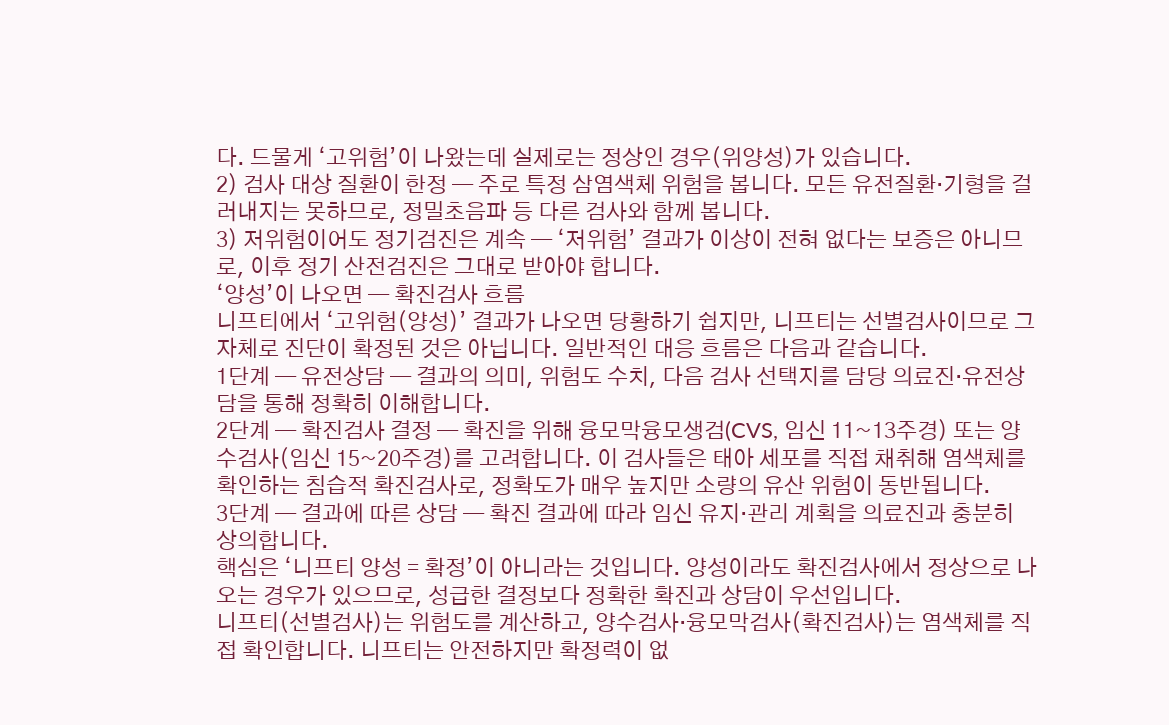다. 드물게 ‘고위험’이 나왔는데 실제로는 정상인 경우(위양성)가 있습니다.
2) 검사 대상 질환이 한정 — 주로 특정 삼염색체 위험을 봅니다. 모든 유전질환·기형을 걸러내지는 못하므로, 정밀초음파 등 다른 검사와 함께 봅니다.
3) 저위험이어도 정기검진은 계속 — ‘저위험’ 결과가 이상이 전혀 없다는 보증은 아니므로, 이후 정기 산전검진은 그대로 받아야 합니다.
‘양성’이 나오면 — 확진검사 흐름
니프티에서 ‘고위험(양성)’ 결과가 나오면 당황하기 쉽지만, 니프티는 선별검사이므로 그 자체로 진단이 확정된 것은 아닙니다. 일반적인 대응 흐름은 다음과 같습니다.
1단계 — 유전상담 — 결과의 의미, 위험도 수치, 다음 검사 선택지를 담당 의료진·유전상담을 통해 정확히 이해합니다.
2단계 — 확진검사 결정 — 확진을 위해 융모막융모생검(CVS, 임신 11~13주경) 또는 양수검사(임신 15~20주경)를 고려합니다. 이 검사들은 태아 세포를 직접 채취해 염색체를 확인하는 침습적 확진검사로, 정확도가 매우 높지만 소량의 유산 위험이 동반됩니다.
3단계 — 결과에 따른 상담 — 확진 결과에 따라 임신 유지·관리 계획을 의료진과 충분히 상의합니다.
핵심은 ‘니프티 양성 = 확정’이 아니라는 것입니다. 양성이라도 확진검사에서 정상으로 나오는 경우가 있으므로, 성급한 결정보다 정확한 확진과 상담이 우선입니다.
니프티(선별검사)는 위험도를 계산하고, 양수검사·융모막검사(확진검사)는 염색체를 직접 확인합니다. 니프티는 안전하지만 확정력이 없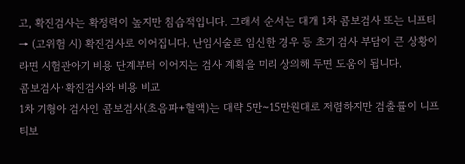고, 확진검사는 확정력이 높지만 침습적입니다. 그래서 순서는 대개 1차 콤보검사 또는 니프티 → (고위험 시) 확진검사로 이어집니다. 난임시술로 임신한 경우 등 초기 검사 부담이 큰 상황이라면 시험관아기 비용 단계부터 이어지는 검사 계획을 미리 상의해 두면 도움이 됩니다.
콤보검사·확진검사와 비용 비교
1차 기형아 검사인 콤보검사(초음파+혈액)는 대략 5만~15만원대로 저렴하지만 검출률이 니프티보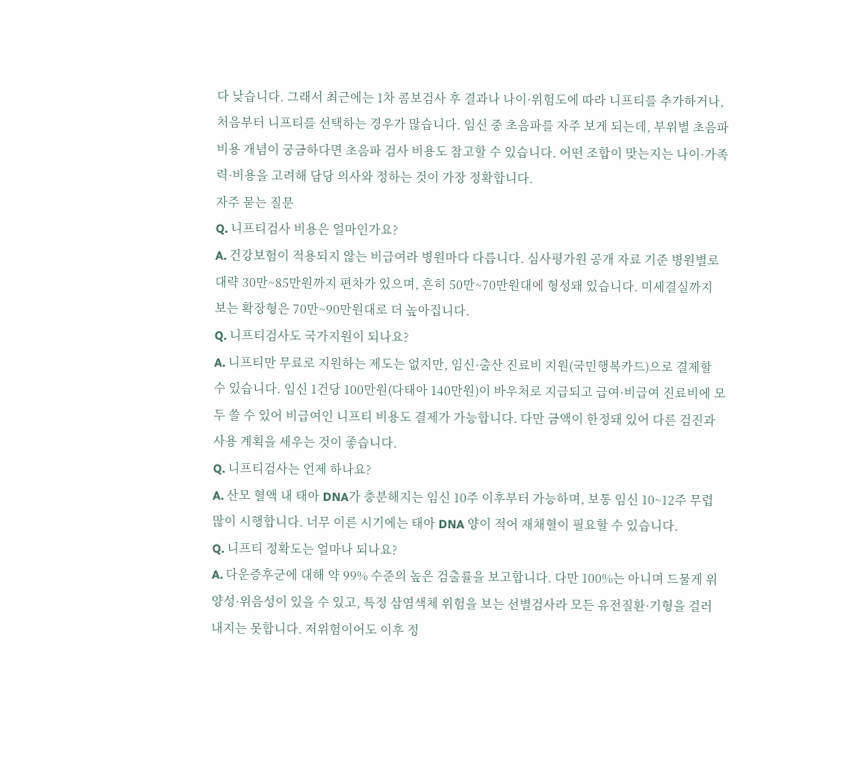다 낮습니다. 그래서 최근에는 1차 콤보검사 후 결과나 나이·위험도에 따라 니프티를 추가하거나, 처음부터 니프티를 선택하는 경우가 많습니다. 임신 중 초음파를 자주 보게 되는데, 부위별 초음파 비용 개념이 궁금하다면 초음파 검사 비용도 참고할 수 있습니다. 어떤 조합이 맞는지는 나이·가족력·비용을 고려해 담당 의사와 정하는 것이 가장 정확합니다.
자주 묻는 질문
Q. 니프티검사 비용은 얼마인가요?
A. 건강보험이 적용되지 않는 비급여라 병원마다 다릅니다. 심사평가원 공개 자료 기준 병원별로 대략 30만~85만원까지 편차가 있으며, 흔히 50만~70만원대에 형성돼 있습니다. 미세결실까지 보는 확장형은 70만~90만원대로 더 높아집니다.
Q. 니프티검사도 국가지원이 되나요?
A. 니프티만 무료로 지원하는 제도는 없지만, 임신·출산 진료비 지원(국민행복카드)으로 결제할 수 있습니다. 임신 1건당 100만원(다태아 140만원)이 바우처로 지급되고 급여·비급여 진료비에 모두 쓸 수 있어 비급여인 니프티 비용도 결제가 가능합니다. 다만 금액이 한정돼 있어 다른 검진과 사용 계획을 세우는 것이 좋습니다.
Q. 니프티검사는 언제 하나요?
A. 산모 혈액 내 태아 DNA가 충분해지는 임신 10주 이후부터 가능하며, 보통 임신 10~12주 무렵 많이 시행합니다. 너무 이른 시기에는 태아 DNA 양이 적어 재채혈이 필요할 수 있습니다.
Q. 니프티 정확도는 얼마나 되나요?
A. 다운증후군에 대해 약 99% 수준의 높은 검출률을 보고합니다. 다만 100%는 아니며 드물게 위양성·위음성이 있을 수 있고, 특정 삼염색체 위험을 보는 선별검사라 모든 유전질환·기형을 걸러내지는 못합니다. 저위험이어도 이후 정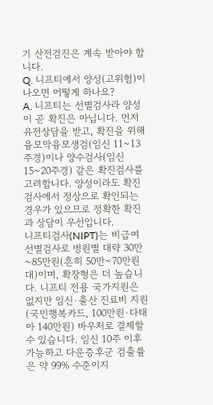기 산전검진은 계속 받아야 합니다.
Q. 니프티에서 양성(고위험)이 나오면 어떻게 하나요?
A. 니프티는 선별검사라 양성이 곧 확진은 아닙니다. 먼저 유전상담을 받고, 확진을 위해 융모막융모생검(임신 11~13주경)이나 양수검사(임신 15~20주경) 같은 확진검사를 고려합니다. 양성이라도 확진검사에서 정상으로 확인되는 경우가 있으므로 정확한 확진과 상담이 우선입니다.
니프티검사(NIPT)는 비급여 선별검사로 병원별 대략 30만~85만원(흔히 50만~70만원대)이며, 확장형은 더 높습니다. 니프티 전용 국가지원은 없지만 임신·출산 진료비 지원(국민행복카드, 100만원·다태아 140만원) 바우처로 결제할 수 있습니다. 임신 10주 이후 가능하고 다운증후군 검출률은 약 99% 수준이지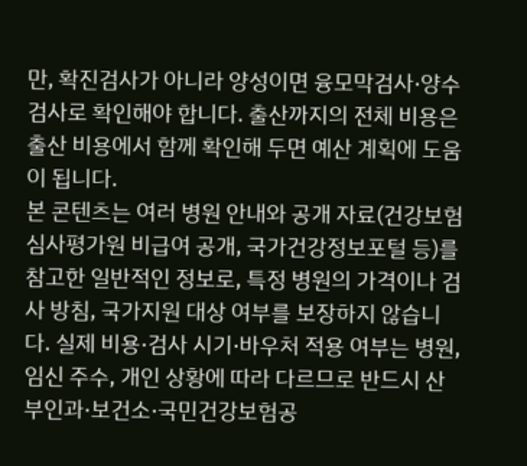만, 확진검사가 아니라 양성이면 융모막검사·양수검사로 확인해야 합니다. 출산까지의 전체 비용은 출산 비용에서 함께 확인해 두면 예산 계획에 도움이 됩니다.
본 콘텐츠는 여러 병원 안내와 공개 자료(건강보험심사평가원 비급여 공개, 국가건강정보포털 등)를 참고한 일반적인 정보로, 특정 병원의 가격이나 검사 방침, 국가지원 대상 여부를 보장하지 않습니다. 실제 비용·검사 시기·바우처 적용 여부는 병원, 임신 주수, 개인 상황에 따라 다르므로 반드시 산부인과·보건소·국민건강보험공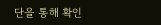단을 통해 확인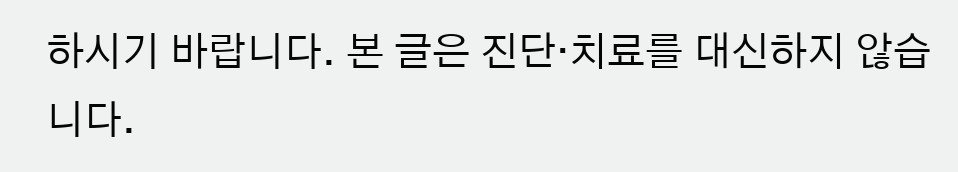하시기 바랍니다. 본 글은 진단·치료를 대신하지 않습니다.